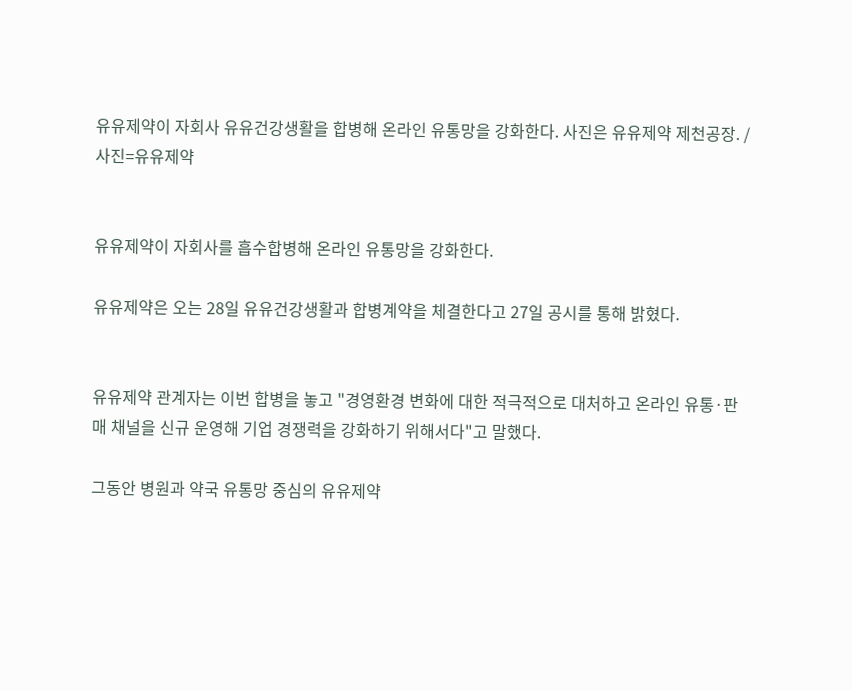유유제약이 자회사 유유건강생활을 합병해 온라인 유통망을 강화한다. 사진은 유유제약 제천공장. /사진=유유제약


유유제약이 자회사를 흡수합병해 온라인 유통망을 강화한다.

유유제약은 오는 28일 유유건강생활과 합병계약을 체결한다고 27일 공시를 통해 밝혔다.


유유제약 관계자는 이번 합병을 놓고 "경영환경 변화에 대한 적극적으로 대처하고 온라인 유통·판매 채널을 신규 운영해 기업 경쟁력을 강화하기 위해서다"고 말했다.

그동안 병원과 약국 유통망 중심의 유유제약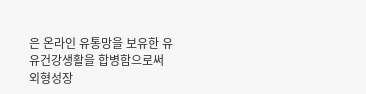은 온라인 유통망을 보유한 유유건강생활을 합병함으로써 외형성장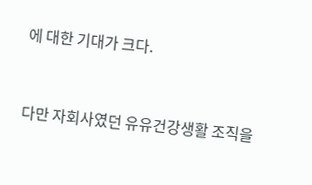에 대한 기대가 크다.


다만 자회사였던 유유건강생활 조직을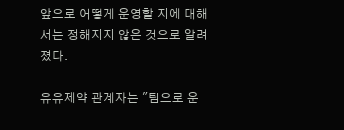앞으로 어떻게 운영할 지에 대해서는 정해지지 않은 것으로 알려졌다.

유유제약 관계자는 "팀으로 운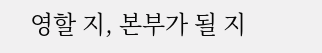영할 지, 본부가 될 지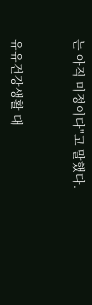는 아직 미정이다"고 말했다.


유유건강생활 대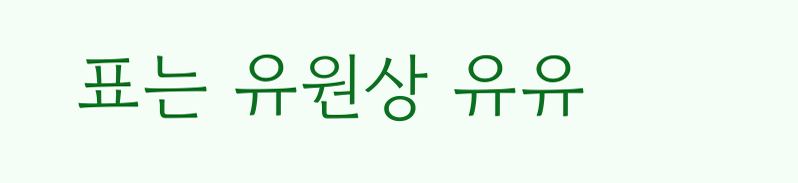표는 유원상 유유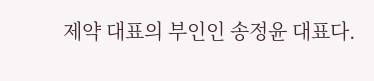제약 대표의 부인인 송정윤 대표다.